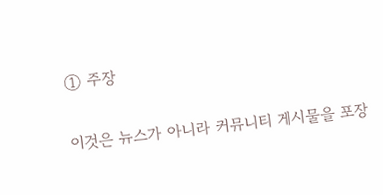① 주장

이것은 뉴스가 아니라 커뮤니티 게시물을 포장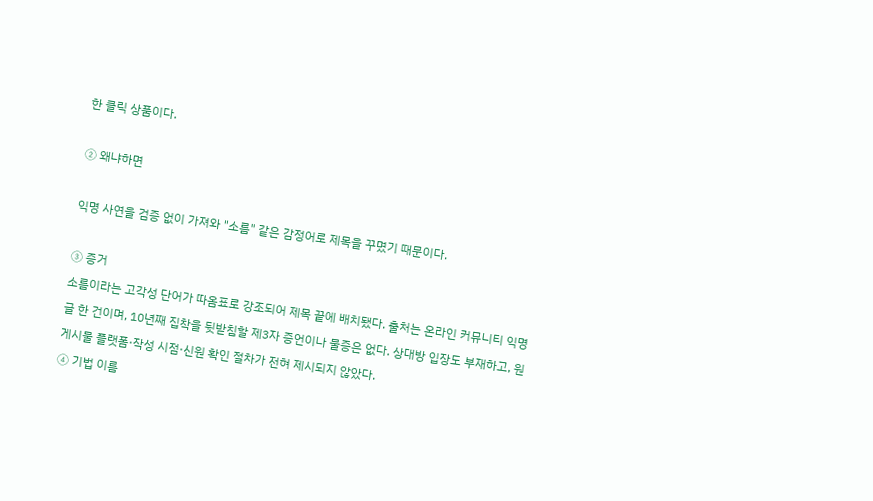한 클릭 상품이다.

② 왜냐하면

익명 사연을 검증 없이 가져와 "소름" 같은 감정어로 제목을 꾸몄기 때문이다.

③ 증거
소름이라는 고각성 단어가 따옴표로 강조되어 제목 끝에 배치됐다. 출처는 온라인 커뮤니티 익명 글 한 건이며, 10년째 집착을 뒷받침할 제3자 증언이나 물증은 없다. 상대방 입장도 부재하고, 원게시물 플랫폼·작성 시점·신원 확인 절차가 전혀 제시되지 않았다.
④ 기법 이름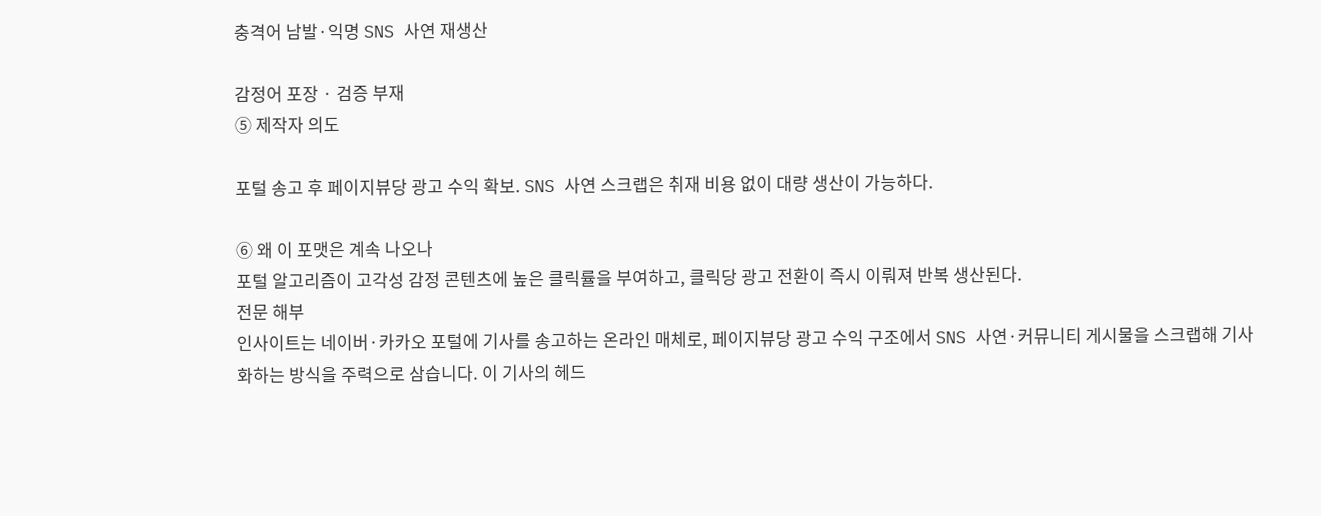충격어 남발·익명 SNS 사연 재생산

감정어 포장 · 검증 부재
⑤ 제작자 의도

포털 송고 후 페이지뷰당 광고 수익 확보. SNS 사연 스크랩은 취재 비용 없이 대량 생산이 가능하다.

⑥ 왜 이 포맷은 계속 나오나
포털 알고리즘이 고각성 감정 콘텐츠에 높은 클릭률을 부여하고, 클릭당 광고 전환이 즉시 이뤄져 반복 생산된다.
전문 해부
인사이트는 네이버·카카오 포털에 기사를 송고하는 온라인 매체로, 페이지뷰당 광고 수익 구조에서 SNS 사연·커뮤니티 게시물을 스크랩해 기사화하는 방식을 주력으로 삼습니다. 이 기사의 헤드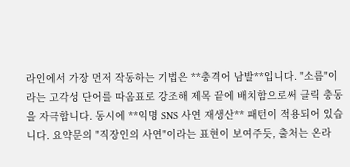라인에서 가장 먼저 작동하는 기법은 **충격어 남발**입니다. "소름"이라는 고각성 단어를 따옴표로 강조해 제목 끝에 배치함으로써 클릭 충동을 자극합니다. 동시에 **익명 SNS 사연 재생산** 패턴이 적용되어 있습니다. 요약문의 "직장인의 사연"이라는 표현이 보여주듯, 출처는 온라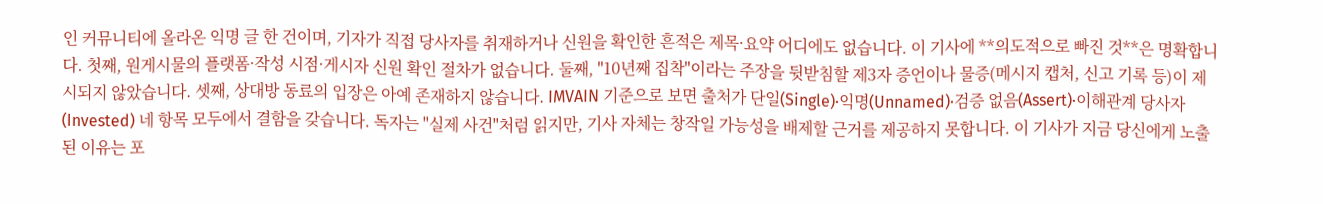인 커뮤니티에 올라온 익명 글 한 건이며, 기자가 직접 당사자를 취재하거나 신원을 확인한 흔적은 제목·요약 어디에도 없습니다. 이 기사에 **의도적으로 빠진 것**은 명확합니다. 첫째, 원게시물의 플랫폼·작성 시점·게시자 신원 확인 절차가 없습니다. 둘째, "10년째 집착"이라는 주장을 뒷받침할 제3자 증언이나 물증(메시지 캡처, 신고 기록 등)이 제시되지 않았습니다. 셋째, 상대방 동료의 입장은 아예 존재하지 않습니다. IMVAIN 기준으로 보면 출처가 단일(Single)·익명(Unnamed)·검증 없음(Assert)·이해관계 당사자(Invested) 네 항목 모두에서 결함을 갖습니다. 독자는 "실제 사건"처럼 읽지만, 기사 자체는 창작일 가능성을 배제할 근거를 제공하지 못합니다. 이 기사가 지금 당신에게 노출된 이유는 포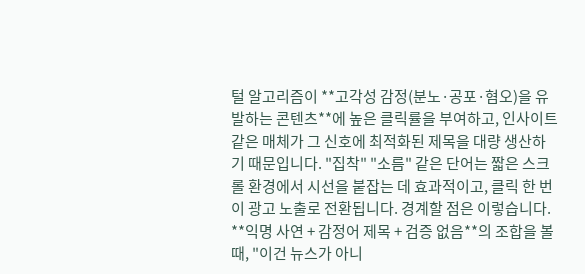털 알고리즘이 **고각성 감정(분노·공포·혐오)을 유발하는 콘텐츠**에 높은 클릭률을 부여하고, 인사이트 같은 매체가 그 신호에 최적화된 제목을 대량 생산하기 때문입니다. "집착" "소름" 같은 단어는 짧은 스크롤 환경에서 시선을 붙잡는 데 효과적이고, 클릭 한 번이 광고 노출로 전환됩니다. 경계할 점은 이렇습니다. **익명 사연 + 감정어 제목 + 검증 없음**의 조합을 볼 때, "이건 뉴스가 아니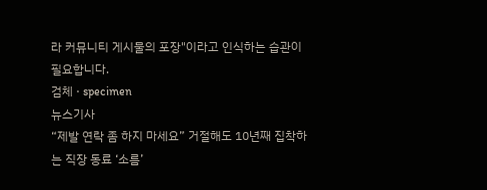라 커뮤니티 게시물의 포장"이라고 인식하는 습관이 필요합니다.
검체 · specimen
뉴스기사
“제발 연락 좀 하지 마세요” 거절해도 10년째 집착하는 직장 동료 ‘소름’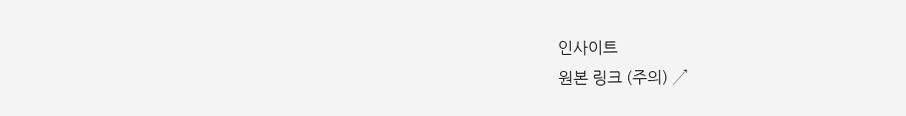인사이트
원본 링크 (주의) ↗